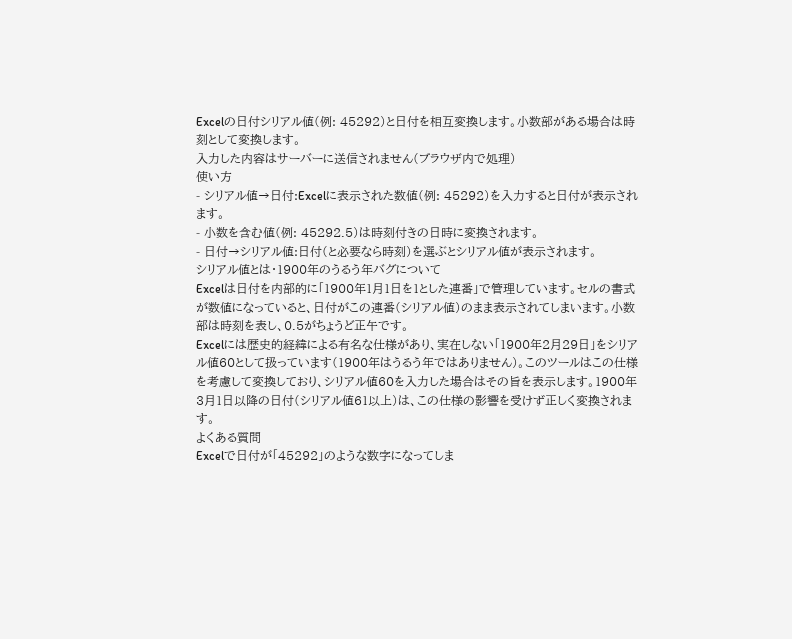Excelの日付シリアル値(例: 45292)と日付を相互変換します。小数部がある場合は時刻として変換します。
入力した内容はサーバーに送信されません(ブラウザ内で処理)
使い方
- シリアル値→日付:Excelに表示された数値(例: 45292)を入力すると日付が表示されます。
- 小数を含む値(例: 45292.5)は時刻付きの日時に変換されます。
- 日付→シリアル値:日付(と必要なら時刻)を選ぶとシリアル値が表示されます。
シリアル値とは・1900年のうるう年バグについて
Excelは日付を内部的に「1900年1月1日を1とした連番」で管理しています。セルの書式が数値になっていると、日付がこの連番(シリアル値)のまま表示されてしまいます。小数部は時刻を表し、0.5がちょうど正午です。
Excelには歴史的経緯による有名な仕様があり、実在しない「1900年2月29日」をシリアル値60として扱っています(1900年はうるう年ではありません)。このツールはこの仕様を考慮して変換しており、シリアル値60を入力した場合はその旨を表示します。1900年3月1日以降の日付(シリアル値61以上)は、この仕様の影響を受けず正しく変換されます。
よくある質問
Excelで日付が「45292」のような数字になってしま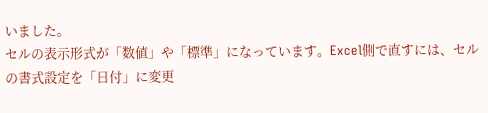いました。
セルの表示形式が「数値」や「標準」になっています。Excel側で直すには、セルの書式設定を「日付」に変更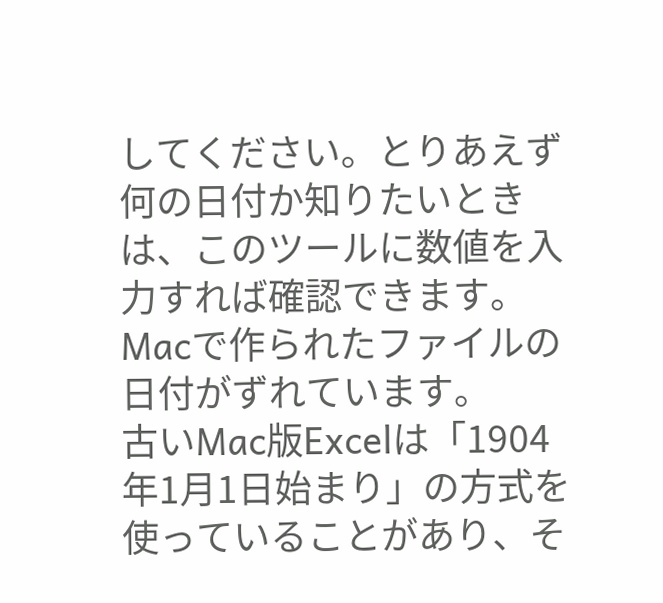してください。とりあえず何の日付か知りたいときは、このツールに数値を入力すれば確認できます。
Macで作られたファイルの日付がずれています。
古いMac版Excelは「1904年1月1日始まり」の方式を使っていることがあり、そ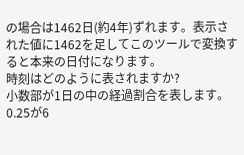の場合は1462日(約4年)ずれます。表示された値に1462を足してこのツールで変換すると本来の日付になります。
時刻はどのように表されますか?
小数部が1日の中の経過割合を表します。0.25が6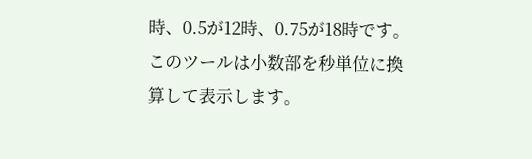時、0.5が12時、0.75が18時です。このツールは小数部を秒単位に換算して表示します。